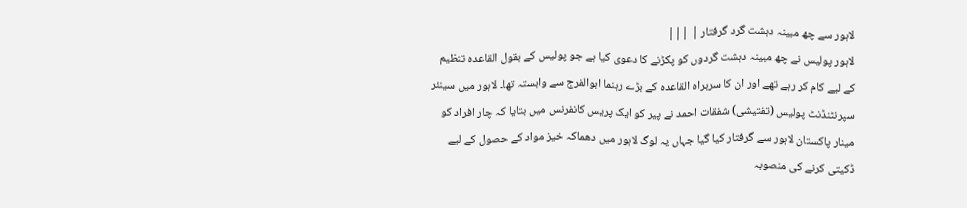لاہور سے چھ مبینہ دہشت گرد گرفتار | |||
لاہور پولیس نے چھ مبینہ دہشت گردوں کو پکڑنے کا دعوی کیا ہے جو پولیس کے بقول القاعدہ تنظیم کے لیے کام کر رہے تھے اور ان کا سربراہ القاعدہ کے بڑے رہنما ابوالفرج سے وابستہ تھا۔ لاہور میں سینئر سپرنٹنڈنٹ پولیس (تفتیشی) شفقات احمد نے پیر کو ایک پریس کانفرنس میں بتایا کہ چار افراد کو مینار پاکستان لاہور سے گرفتار کیا گیا جہاں یہ لوگ لاہور میں دھماکہ خیز مواد کے حصول کے لیے ڈکیتی کرنے کی منصوبہ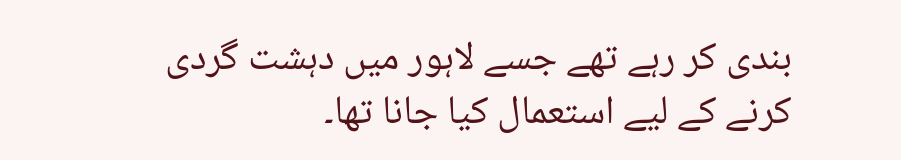بندی کر رہے تھے جسے لاہور میں دہشت گردی کرنے کے لیے استعمال کیا جانا تھا۔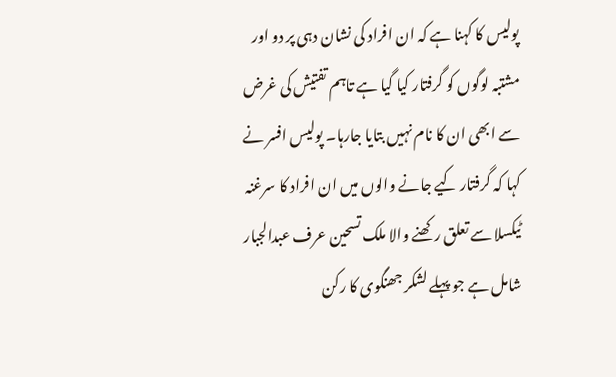پولیس کا کہنا ہے کہ ان افراد کی نشان دہی پر دو اور مشتبہ لوگوں کو گرفتار کیا گیا ہے تاہم تفتیش کی غرض سے ابھی ان کا نام نہیں بتایا جارہا۔ پولیس افسر نے کہا کہ گرفتار کیے جانے والوں میں ان افراد کا سرغنہ ٹیکسلا سے تعلق رکھنے والا ملک تسحین عرف عبدالجبار شامل ہے جو پہلے لشکر جھنگوی کا رکن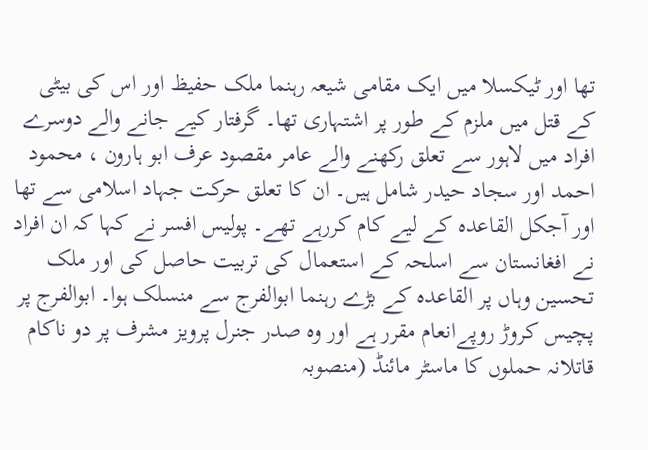تھا اور ٹیکسلا میں ایک مقامی شیعہ رہنما ملک حفیظ اور اس کی بیٹی کے قتل میں ملزم کے طور پر اشتہاری تھا۔ گرفتار کیے جانے والے دوسرے افراد میں لاہور سے تعلق رکھنے والے عامر مقصود عرف ابو ہارون ، محمود احمد اور سجاد حیدر شامل ہیں۔ ان کا تعلق حرکت جہاد اسلامی سے تھا اور آجکل القاعدہ کے لیے کام کررہے تھے۔ پولیس افسر نے کہا کہ ان افراد نے افغانستان سے اسلحہ کے استعمال کی تربیت حاصل کی اور ملک تحسین وہاں پر القاعدہ کے بڑے رہنما ابوالفرج سے منسلک ہوا۔ ابوالفرج پر پچیس کروڑ روپےانعام مقرر ہے اور وہ صدر جنرل پرویز مشرف پر دو ناکام قاتلانہ حملوں کا ماسٹر مائنڈ (منصوبہ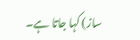ساز) کہا جاتا ہے۔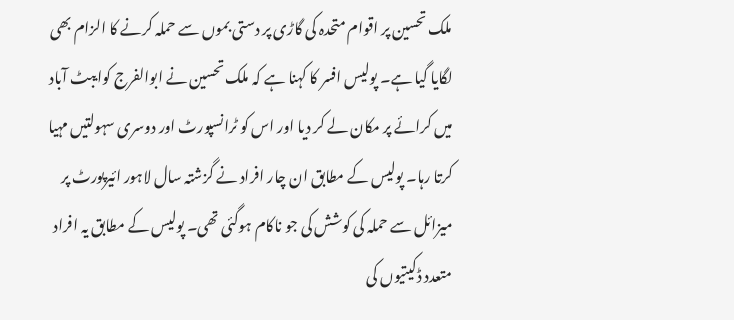ملک تحسین پر اقوام متحدہ کی گاڑی پر دستی بموں سے حملہ کرنے کا الزام بھی لگایا گیا ہے۔ پولیس افسر کا کہنا ہے کہ ملک تحسین نے ابوالفرج کوایبٹ آباد میں کرائے پر مکان لے کر دیا اور اس کو ٹرانسپورٹ اور دوسری سہولتیں مہیا کرتا رہا۔ پولیس کے مطابق ان چار افراد نے گزشتہ سال لاہور ائیرپورٹ پر میزائل سے حملہ کی کوشش کی جو ناکام ہوگئی تھی۔ پولیس کے مطابق یہ افراد متعدد ڈکیتیوں کی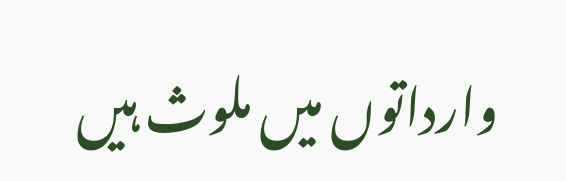وارداتوں میں ملوث ہیں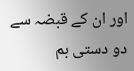اور ان کے قبضہ سے دو دستی بم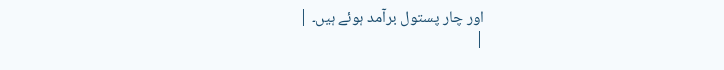اور چار پستول برآمد ہوئے ہیں۔ |
|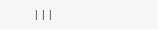|||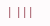| |||